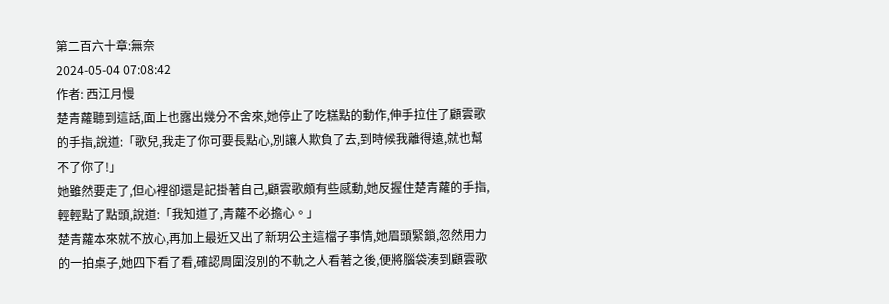第二百六十章:無奈
2024-05-04 07:08:42
作者: 西江月慢
楚青蘿聽到這話,面上也露出幾分不舍來,她停止了吃糕點的動作,伸手拉住了顧雲歌的手指,說道:「歌兒,我走了你可要長點心,別讓人欺負了去,到時候我離得遠,就也幫不了你了!」
她雖然要走了,但心裡卻還是記掛著自己,顧雲歌頗有些感動,她反握住楚青蘿的手指,輕輕點了點頭,說道:「我知道了,青蘿不必擔心。」
楚青蘿本來就不放心,再加上最近又出了新玥公主這檔子事情,她眉頭緊鎖,忽然用力的一拍桌子,她四下看了看,確認周圍沒別的不軌之人看著之後,便將腦袋湊到顧雲歌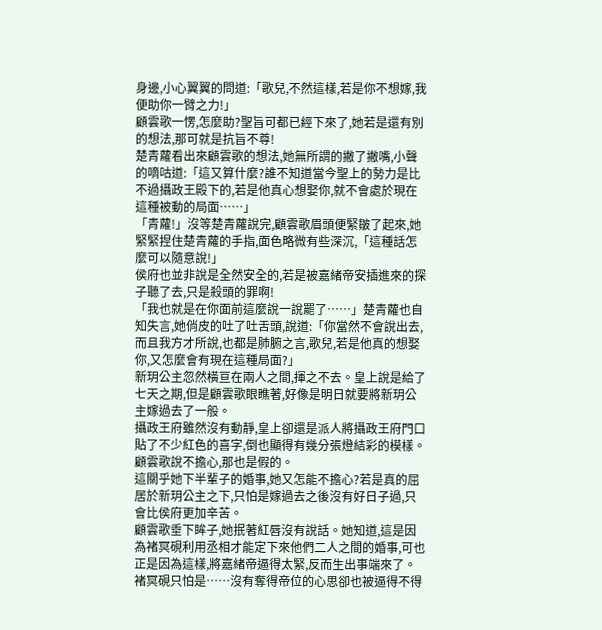身邊,小心翼翼的問道:「歌兒,不然這樣,若是你不想嫁,我便助你一臂之力!」
顧雲歌一愣,怎麼助?聖旨可都已經下來了,她若是還有別的想法,那可就是抗旨不尊!
楚青蘿看出來顧雲歌的想法,她無所謂的撇了撇嘴,小聲的嘀咕道:「這又算什麼?誰不知道當今聖上的勢力是比不過攝政王殿下的,若是他真心想娶你,就不會處於現在這種被動的局面……」
「青蘿!」沒等楚青蘿說完,顧雲歌眉頭便緊皺了起來,她緊緊捏住楚青蘿的手指,面色略微有些深沉,「這種話怎麼可以隨意說!」
侯府也並非說是全然安全的,若是被嘉緒帝安插進來的探子聽了去,只是殺頭的罪啊!
「我也就是在你面前這麼說一說罷了……」楚青蘿也自知失言,她俏皮的吐了吐舌頭,說道:「你當然不會說出去,而且我方才所說,也都是肺腑之言,歌兒,若是他真的想娶你,又怎麼會有現在這種局面?」
新玥公主忽然橫亘在兩人之間,揮之不去。皇上說是給了七天之期,但是顧雲歌眼瞧著,好像是明日就要將新玥公主嫁過去了一般。
攝政王府雖然沒有動靜,皇上卻還是派人將攝政王府門口貼了不少紅色的喜字,倒也顯得有幾分張燈結彩的模樣。
顧雲歌說不擔心,那也是假的。
這關乎她下半輩子的婚事,她又怎能不擔心?若是真的屈居於新玥公主之下,只怕是嫁過去之後沒有好日子過,只會比侯府更加辛苦。
顧雲歌垂下眸子,她抿著紅唇沒有說話。她知道,這是因為褚冥硯利用丞相才能定下來他們二人之間的婚事,可也正是因為這樣,將嘉緒帝逼得太緊,反而生出事端來了。
褚冥硯只怕是……沒有奪得帝位的心思卻也被逼得不得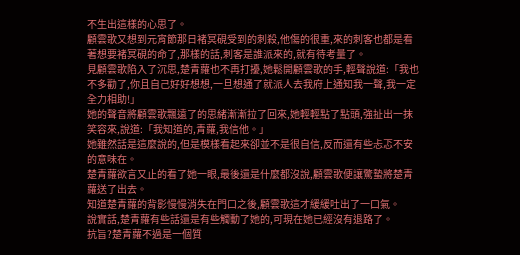不生出這樣的心思了。
顧雲歌又想到元宵節那日褚冥硯受到的刺殺,他傷的很重,來的刺客也都是看著想要褚冥硯的命了,那樣的話,刺客是誰派來的,就有待考量了。
見顧雲歌陷入了沉思,楚青蘿也不再打擾,她鬆開顧雲歌的手,輕聲說道:「我也不多勸了,你且自己好好想想,一旦想通了就派人去我府上通知我一聲,我一定全力相助!」
她的聲音將顧雲歌飄遠了的思緒漸漸拉了回來,她輕輕點了點頭,強扯出一抹笑容來,說道:「我知道的,青蘿,我信他。」
她雖然話是這麼說的,但是模樣看起來卻並不是很自信,反而還有些忐忑不安的意味在。
楚青蘿欲言又止的看了她一眼,最後還是什麼都沒說,顧雲歌便讓驚蟄將楚青蘿送了出去。
知道楚青蘿的背影慢慢消失在門口之後,顧雲歌這才緩緩吐出了一口氣。
說實話,楚青蘿有些話還是有些觸動了她的,可現在她已經沒有退路了。
抗旨?楚青蘿不過是一個質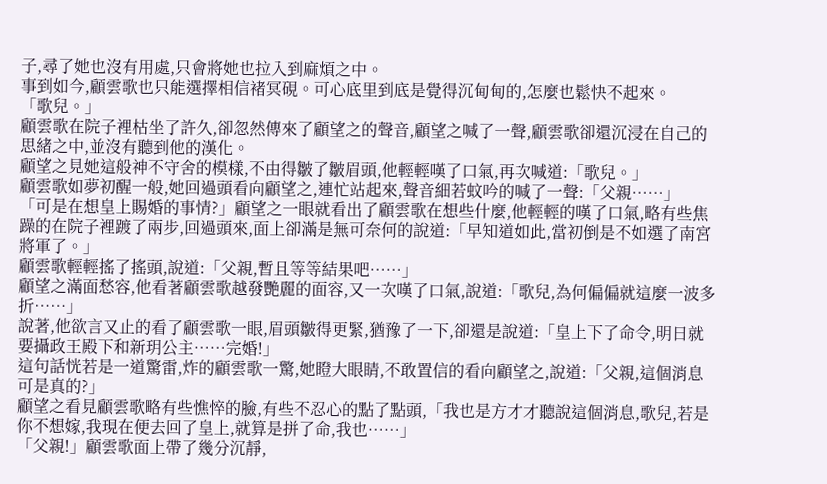子,尋了她也沒有用處,只會將她也拉入到麻煩之中。
事到如今,顧雲歌也只能選擇相信褚冥硯。可心底里到底是覺得沉甸甸的,怎麼也鬆快不起來。
「歌兒。」
顧雲歌在院子裡枯坐了許久,卻忽然傳來了顧望之的聲音,顧望之喊了一聲,顧雲歌卻還沉浸在自己的思緒之中,並沒有聽到他的漢化。
顧望之見她這般神不守舍的模樣,不由得皺了皺眉頭,他輕輕嘆了口氣,再次喊道:「歌兒。」
顧雲歌如夢初醒一般,她回過頭看向顧望之,連忙站起來,聲音細若蚊吟的喊了一聲:「父親……」
「可是在想皇上賜婚的事情?」顧望之一眼就看出了顧雲歌在想些什麼,他輕輕的嘆了口氣,略有些焦躁的在院子裡踱了兩步,回過頭來,面上卻滿是無可奈何的說道:「早知道如此,當初倒是不如選了南宮將軍了。」
顧雲歌輕輕搖了搖頭,說道:「父親,暫且等等結果吧……」
顧望之滿面愁容,他看著顧雲歌越發艷麗的面容,又一次嘆了口氣,說道:「歌兒,為何偏偏就這麼一波多折……」
說著,他欲言又止的看了顧雲歌一眼,眉頭皺得更緊,猶豫了一下,卻還是說道:「皇上下了命令,明日就要攝政王殿下和新玥公主……完婚!」
這句話恍若是一道驚雷,炸的顧雲歌一驚,她瞪大眼睛,不敢置信的看向顧望之,說道:「父親,這個消息可是真的?」
顧望之看見顧雲歌略有些憔悴的臉,有些不忍心的點了點頭,「我也是方才才聽說這個消息,歌兒,若是你不想嫁,我現在便去回了皇上,就算是拼了命,我也……」
「父親!」顧雲歌面上帶了幾分沉靜,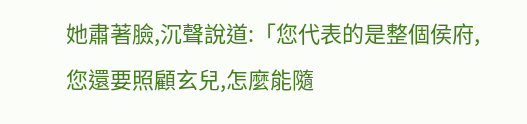她肅著臉,沉聲說道:「您代表的是整個侯府,您還要照顧玄兒,怎麼能隨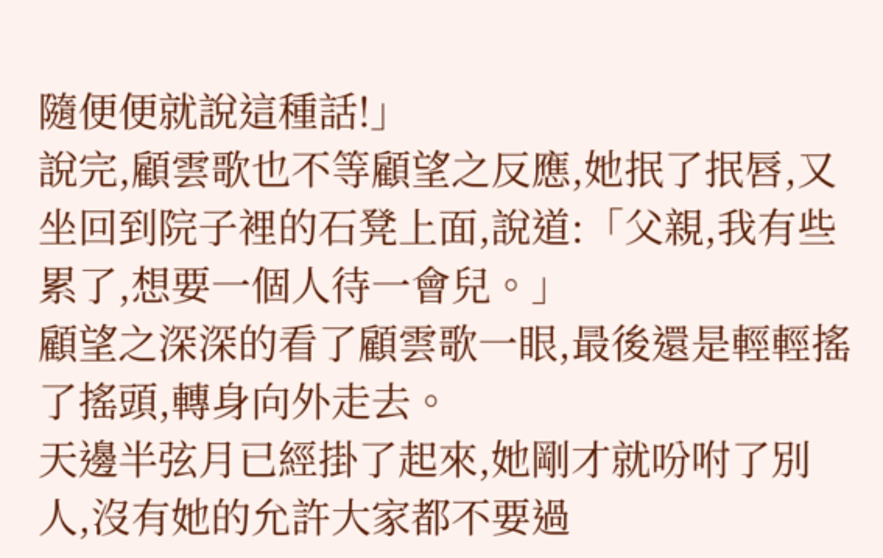隨便便就說這種話!」
說完,顧雲歌也不等顧望之反應,她抿了抿唇,又坐回到院子裡的石凳上面,說道:「父親,我有些累了,想要一個人待一會兒。」
顧望之深深的看了顧雲歌一眼,最後還是輕輕搖了搖頭,轉身向外走去。
天邊半弦月已經掛了起來,她剛才就吩咐了別人,沒有她的允許大家都不要過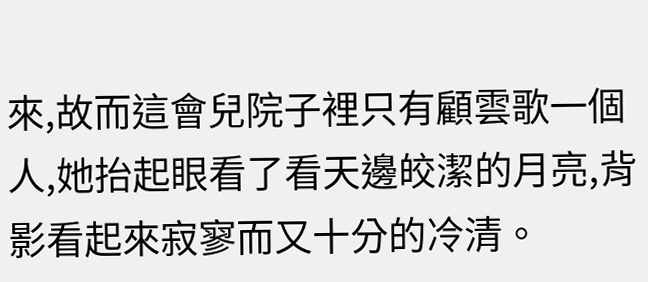來,故而這會兒院子裡只有顧雲歌一個人,她抬起眼看了看天邊皎潔的月亮,背影看起來寂寥而又十分的冷清。